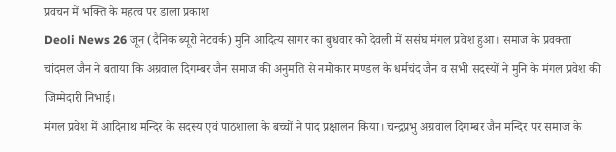प्रवचन में भक्ति के महत्व पर डाला प्रकाश
Deoli News 26 जून (दैनिक ब्यूरो नेटवर्क) मुनि आदित्य सागर का बुधवार को देवली में ससंघ मंगल प्रवेश हुआ। समाज के प्रवक्ता चांदमल जैन ने बताया कि अग्रवाल दिगम्बर जैन समाज की अनुमति से नमोकार मण्डल के धर्मचंद जैन व सभी सदस्यों ने मुनि के मंगल प्रवेश की जिम्मेदारी निभाई।
मंगल प्रवेश में आदिनाथ मन्दिर के सदस्य एवं पाठशाला के बच्चों ने पाद प्रक्षालन किया। चन्द्रप्रभु अग्रवाल दिगम्बर जैन मन्दिर पर समाज के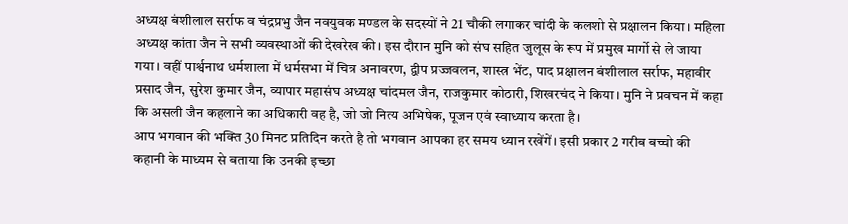अध्यक्ष बंशीलाल सर्राफ व चंद्रप्रभु जैन नवयुवक मण्डल के सदस्यों ने 21 चौकी लगाकर चांदी के कलशो से प्रक्षालन किया। महिला अध्यक्ष कांता जैन ने सभी व्यवस्थाओं की देखरेख की। इस दौरान मुनि को संघ सहित जुलूस के रूप में प्रमुख मार्गो से ले जाया गया। वहीं पार्श्वनाथ धर्मशाला में धर्मसभा में चित्र अनावरण, द्वीप प्रज्जवलन, शास्त्र भेंट, पाद प्रक्षालन बंशीलाल सर्राफ, महावीर प्रसाद जैन, सुरेश कुमार जैन, व्यापार महासंघ अध्यक्ष चांदमल जैन, राजकुमार कोठारी, शिखरचंद ने किया। मुनि ने प्रवचन में कहा कि असली जैन कहलाने का अधिकारी वह है, जो जो नित्य अभिषेक, पूजन एवं स्वाध्याय करता है।
आप भगवान की भक्ति 30 मिनट प्रतिदिन करते है तो भगवान आपका हर समय ध्यान रखेंगें। इसी प्रकार 2 गरीब बच्चो की कहानी के माध्यम से बताया कि उनकी इच्छा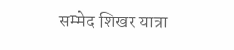सम्मेद शिखर यात्रा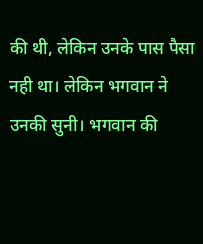की थी, लेकिन उनके पास पैसा नही था। लेकिन भगवान ने उनकी सुनी। भगवान की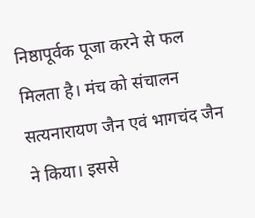निष्ठापूर्वक पूजा करने से फल मिलता है। मंच को संचालन सत्यनारायण जैन एवं भागचंद जैन ने किया। इससे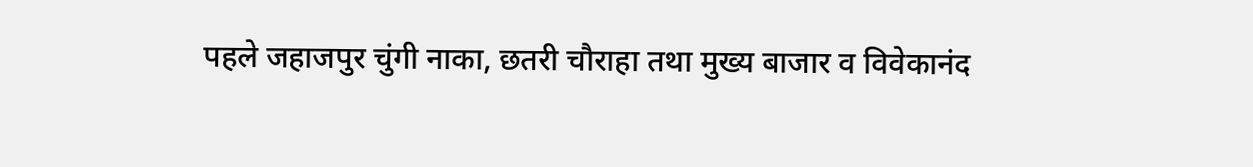पहले जहाजपुर चुंगी नाका, छतरी चौराहा तथा मुख्य बाजार व विवेकानंद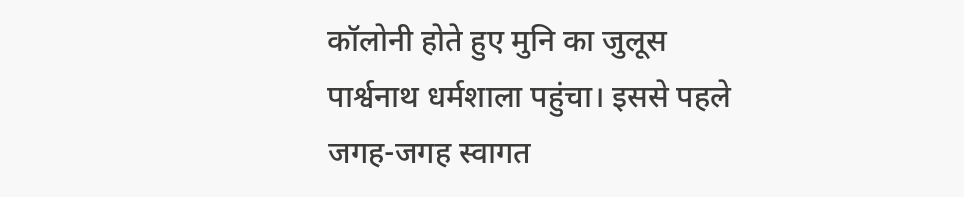कॉलोनी होते हुए मुनि का जुलूस पार्श्वनाथ धर्मशाला पहुंचा। इससे पहले जगह-जगह स्वागत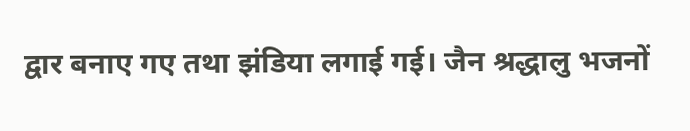द्वार बनाए गए तथा झंडिया लगाई गई। जैन श्रद्धालु भजनों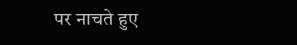पर नाचते हुए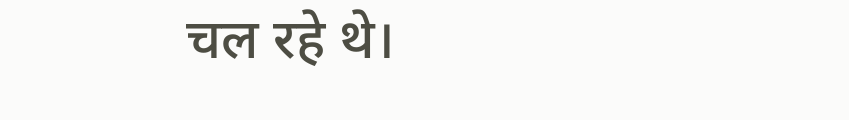चल रहे थे।